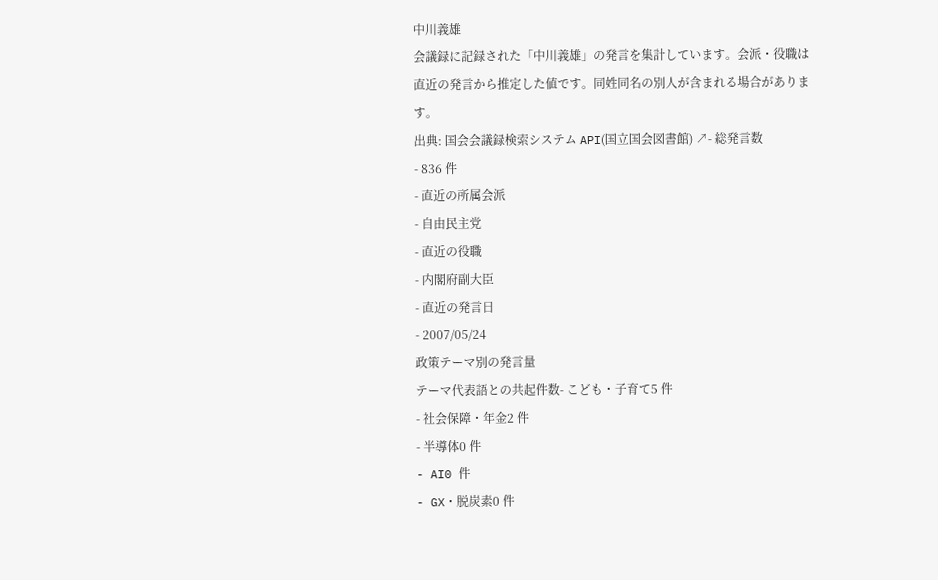中川義雄
会議録に記録された「中川義雄」の発言を集計しています。会派・役職は直近の発言から推定した値です。同姓同名の別人が含まれる場合があります。
出典: 国会会議録検索システム API(国立国会図書館) ↗- 総発言数
- 836 件
- 直近の所属会派
- 自由民主党
- 直近の役職
- 内閣府副大臣
- 直近の発言日
- 2007/05/24
政策テーマ別の発言量
テーマ代表語との共起件数- こども・子育て5 件
- 社会保障・年金2 件
- 半導体0 件
- AI0 件
- GX・脱炭素0 件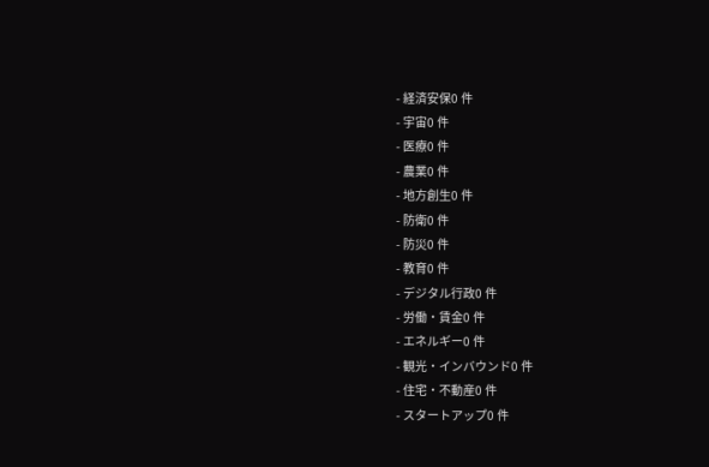- 経済安保0 件
- 宇宙0 件
- 医療0 件
- 農業0 件
- 地方創生0 件
- 防衛0 件
- 防災0 件
- 教育0 件
- デジタル行政0 件
- 労働・賃金0 件
- エネルギー0 件
- 観光・インバウンド0 件
- 住宅・不動産0 件
- スタートアップ0 件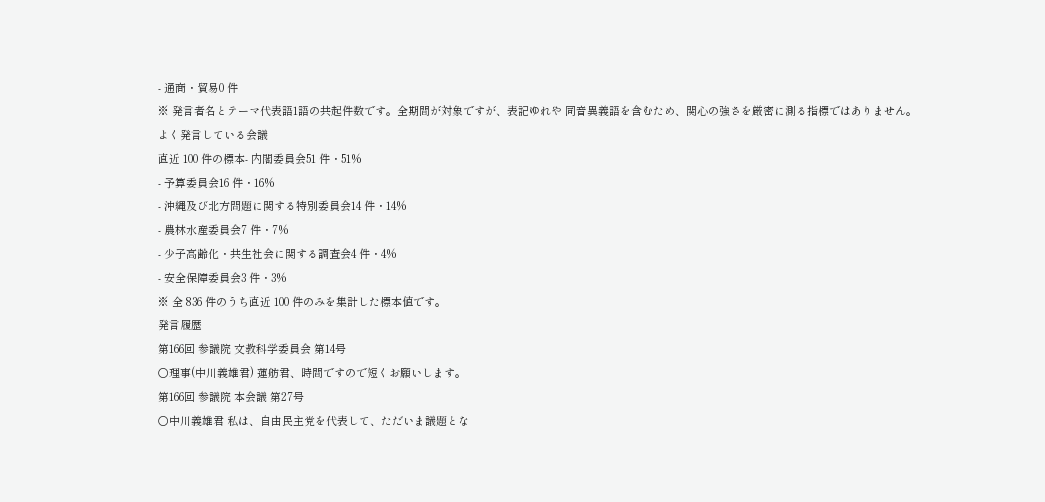- 通商・貿易0 件
※ 発言者名とテーマ代表語1語の共起件数です。全期間が対象ですが、表記ゆれや 同音異義語を含むため、関心の強さを厳密に測る指標ではありません。
よく発言している会議
直近 100 件の標本- 内閣委員会51 件・51%
- 予算委員会16 件・16%
- 沖縄及び北方問題に関する特別委員会14 件・14%
- 農林水産委員会7 件・7%
- 少子高齢化・共生社会に関する調査会4 件・4%
- 安全保障委員会3 件・3%
※ 全 836 件のうち直近 100 件のみを集計した標本値です。
発言履歴
第166回 参議院 文教科学委員会 第14号
○理事(中川義雄君) 蓮舫君、時間ですので短くお願いします。
第166回 参議院 本会議 第27号
○中川義雄君 私は、自由民主党を代表して、ただいま議題とな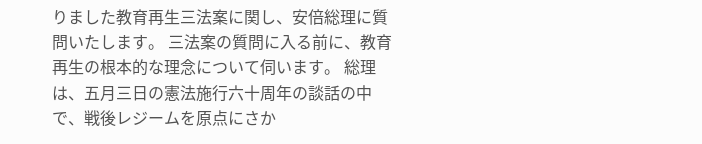りました教育再生三法案に関し、安倍総理に質問いたします。 三法案の質問に入る前に、教育再生の根本的な理念について伺います。 総理は、五月三日の憲法施行六十周年の談話の中で、戦後レジームを原点にさか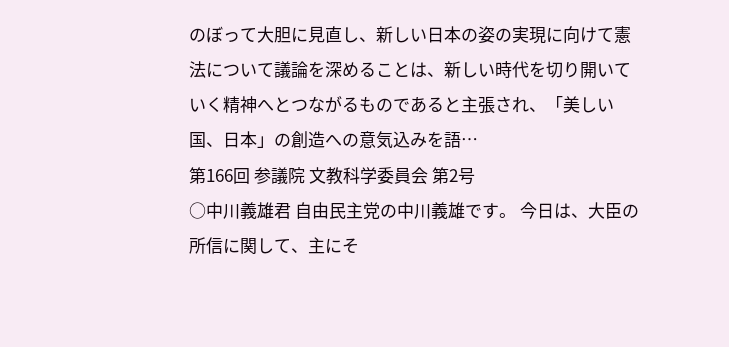のぼって大胆に見直し、新しい日本の姿の実現に向けて憲法について議論を深めることは、新しい時代を切り開いていく精神へとつながるものであると主張され、「美しい国、日本」の創造への意気込みを語…
第166回 参議院 文教科学委員会 第2号
○中川義雄君 自由民主党の中川義雄です。 今日は、大臣の所信に関して、主にそ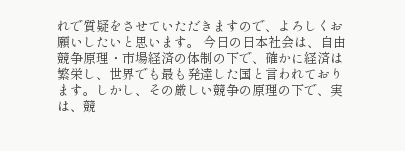れで質疑をさせていただきますので、よろしくお願いしたいと思います。 今日の日本社会は、自由競争原理・市場経済の体制の下で、確かに経済は繁栄し、世界でも最も発達した国と言われております。しかし、その厳しい競争の原理の下で、実は、競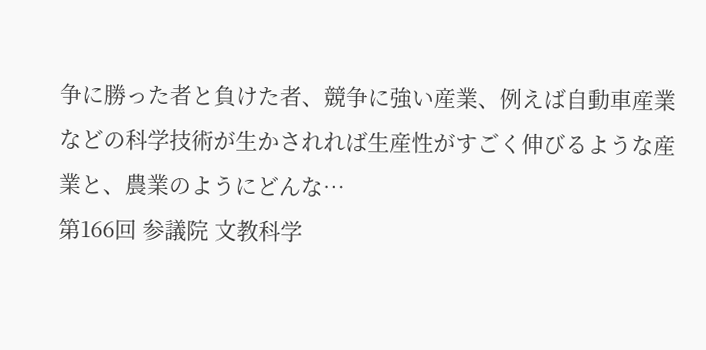争に勝った者と負けた者、競争に強い産業、例えば自動車産業などの科学技術が生かされれば生産性がすごく伸びるような産業と、農業のようにどんな…
第166回 参議院 文教科学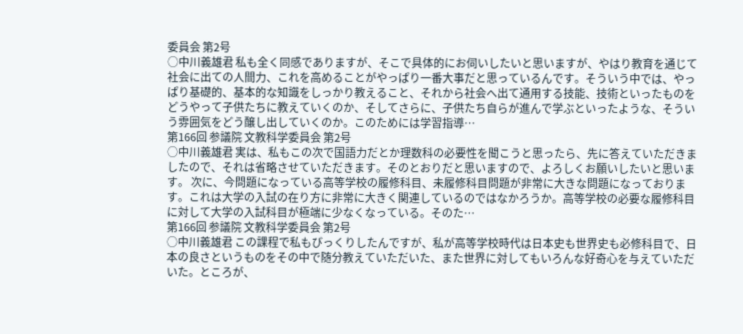委員会 第2号
○中川義雄君 私も全く同感でありますが、そこで具体的にお伺いしたいと思いますが、やはり教育を通じて社会に出ての人間力、これを高めることがやっぱり一番大事だと思っているんです。そういう中では、やっぱり基礎的、基本的な知識をしっかり教えること、それから社会へ出て通用する技能、技術といったものをどうやって子供たちに教えていくのか、そしてさらに、子供たち自らが進んで学ぶといったような、そういう雰囲気をどう醸し出していくのか。このためには学習指導…
第166回 参議院 文教科学委員会 第2号
○中川義雄君 実は、私もこの次で国語力だとか理数科の必要性を聞こうと思ったら、先に答えていただきましたので、それは省略させていただきます。そのとおりだと思いますので、よろしくお願いしたいと思います。 次に、今問題になっている高等学校の履修科目、未履修科目問題が非常に大きな問題になっております。これは大学の入試の在り方に非常に大きく関連しているのではなかろうか。高等学校の必要な履修科目に対して大学の入試科目が極端に少なくなっている。そのた…
第166回 参議院 文教科学委員会 第2号
○中川義雄君 この課程で私もびっくりしたんですが、私が高等学校時代は日本史も世界史も必修科目で、日本の良さというものをその中で随分教えていただいた、また世界に対してもいろんな好奇心を与えていただいた。ところが、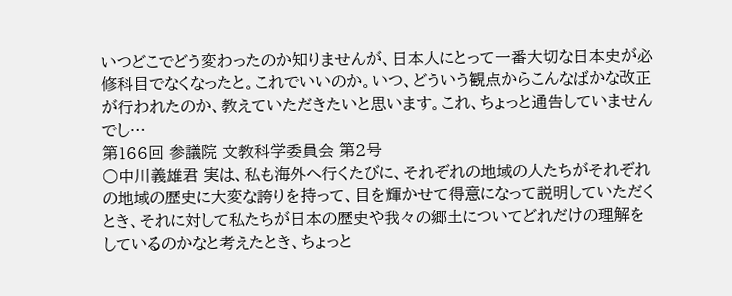いつどこでどう変わったのか知りませんが、日本人にとって一番大切な日本史が必修科目でなくなったと。これでいいのか。いつ、どういう観点からこんなばかな改正が行われたのか、教えていただきたいと思います。これ、ちょっと通告していませんでし…
第166回 参議院 文教科学委員会 第2号
○中川義雄君 実は、私も海外へ行くたびに、それぞれの地域の人たちがそれぞれの地域の歴史に大変な誇りを持って、目を輝かせて得意になって説明していただくとき、それに対して私たちが日本の歴史や我々の郷土についてどれだけの理解をしているのかなと考えたとき、ちょっと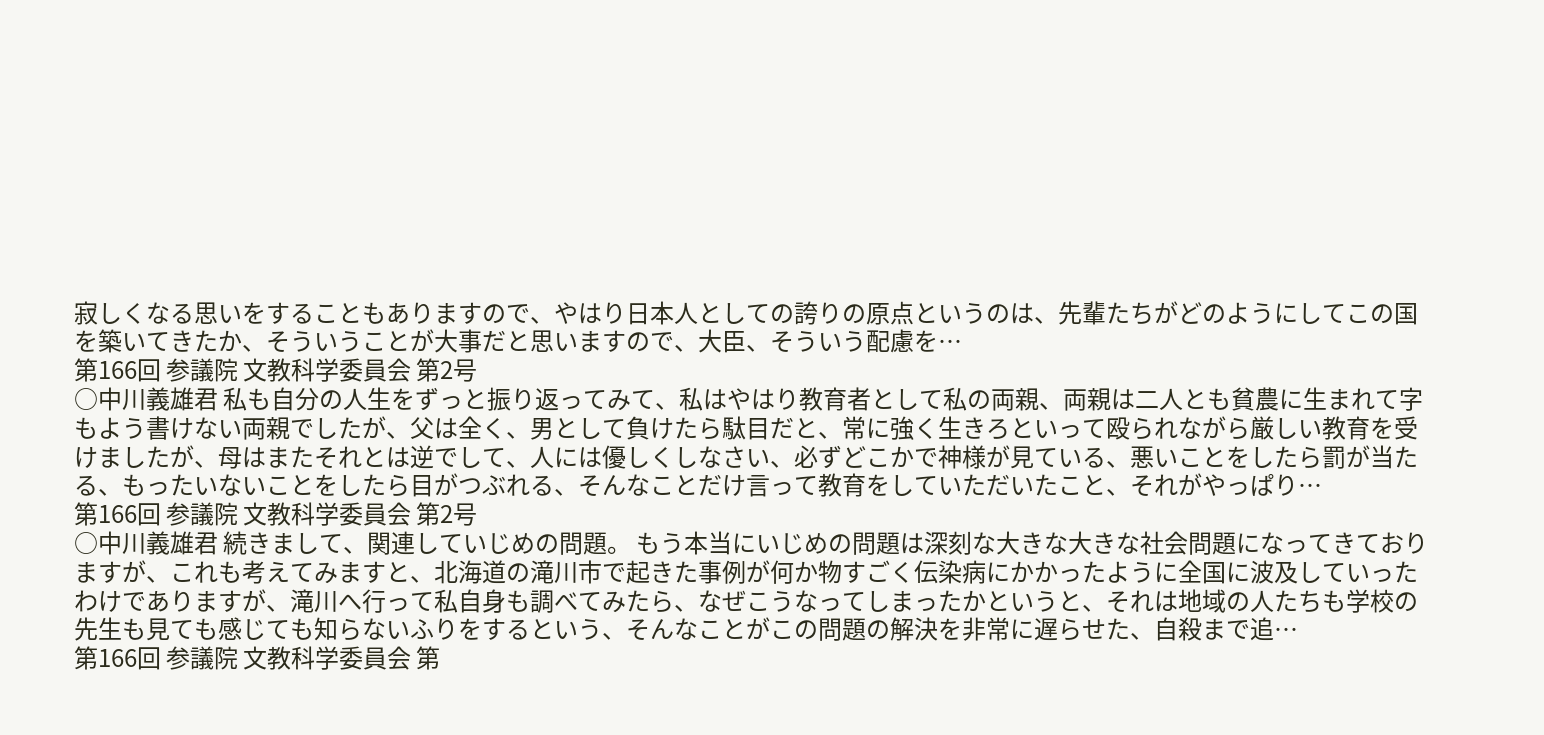寂しくなる思いをすることもありますので、やはり日本人としての誇りの原点というのは、先輩たちがどのようにしてこの国を築いてきたか、そういうことが大事だと思いますので、大臣、そういう配慮を…
第166回 参議院 文教科学委員会 第2号
○中川義雄君 私も自分の人生をずっと振り返ってみて、私はやはり教育者として私の両親、両親は二人とも貧農に生まれて字もよう書けない両親でしたが、父は全く、男として負けたら駄目だと、常に強く生きろといって殴られながら厳しい教育を受けましたが、母はまたそれとは逆でして、人には優しくしなさい、必ずどこかで神様が見ている、悪いことをしたら罰が当たる、もったいないことをしたら目がつぶれる、そんなことだけ言って教育をしていただいたこと、それがやっぱり…
第166回 参議院 文教科学委員会 第2号
○中川義雄君 続きまして、関連していじめの問題。 もう本当にいじめの問題は深刻な大きな大きな社会問題になってきておりますが、これも考えてみますと、北海道の滝川市で起きた事例が何か物すごく伝染病にかかったように全国に波及していったわけでありますが、滝川へ行って私自身も調べてみたら、なぜこうなってしまったかというと、それは地域の人たちも学校の先生も見ても感じても知らないふりをするという、そんなことがこの問題の解決を非常に遅らせた、自殺まで追…
第166回 参議院 文教科学委員会 第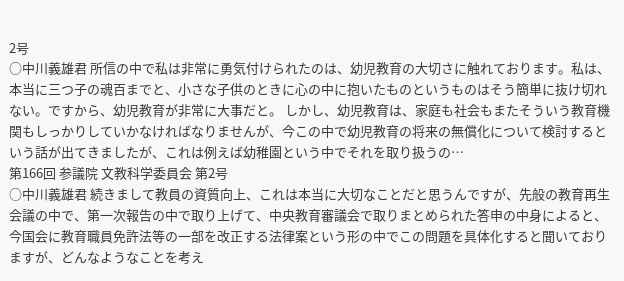2号
○中川義雄君 所信の中で私は非常に勇気付けられたのは、幼児教育の大切さに触れております。私は、本当に三つ子の魂百までと、小さな子供のときに心の中に抱いたものというものはそう簡単に抜け切れない。ですから、幼児教育が非常に大事だと。 しかし、幼児教育は、家庭も社会もまたそういう教育機関もしっかりしていかなければなりませんが、今この中で幼児教育の将来の無償化について検討するという話が出てきましたが、これは例えば幼稚園という中でそれを取り扱うの…
第166回 参議院 文教科学委員会 第2号
○中川義雄君 続きまして教員の資質向上、これは本当に大切なことだと思うんですが、先般の教育再生会議の中で、第一次報告の中で取り上げて、中央教育審議会で取りまとめられた答申の中身によると、今国会に教育職員免許法等の一部を改正する法律案という形の中でこの問題を具体化すると聞いておりますが、どんなようなことを考え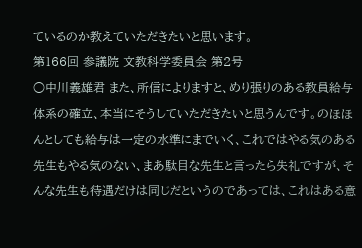ているのか教えていただきたいと思います。
第166回 参議院 文教科学委員会 第2号
○中川義雄君 また、所信によりますと、めり張りのある教員給与体系の確立、本当にそうしていただきたいと思うんです。のほほんとしても給与は一定の水準にまでいく、これではやる気のある先生もやる気のない、まあ駄目な先生と言ったら失礼ですが、そんな先生も待遇だけは同じだというのであっては、これはある意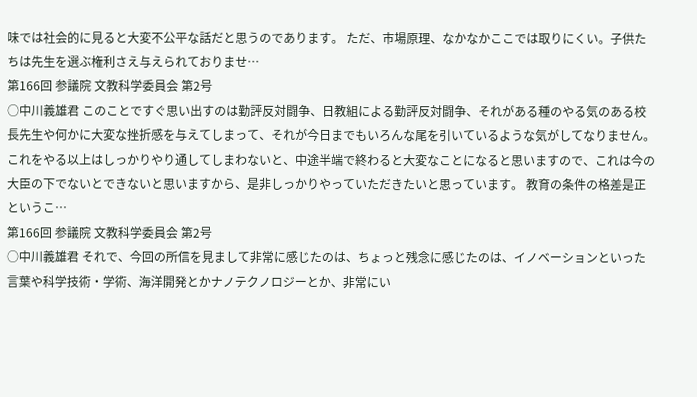味では社会的に見ると大変不公平な話だと思うのであります。 ただ、市場原理、なかなかここでは取りにくい。子供たちは先生を選ぶ権利さえ与えられておりませ…
第166回 参議院 文教科学委員会 第2号
○中川義雄君 このことですぐ思い出すのは勤評反対闘争、日教組による勤評反対闘争、それがある種のやる気のある校長先生や何かに大変な挫折感を与えてしまって、それが今日までもいろんな尾を引いているような気がしてなりません。これをやる以上はしっかりやり通してしまわないと、中途半端で終わると大変なことになると思いますので、これは今の大臣の下でないとできないと思いますから、是非しっかりやっていただきたいと思っています。 教育の条件の格差是正というこ…
第166回 参議院 文教科学委員会 第2号
○中川義雄君 それで、今回の所信を見まして非常に感じたのは、ちょっと残念に感じたのは、イノベーションといった言葉や科学技術・学術、海洋開発とかナノテクノロジーとか、非常にい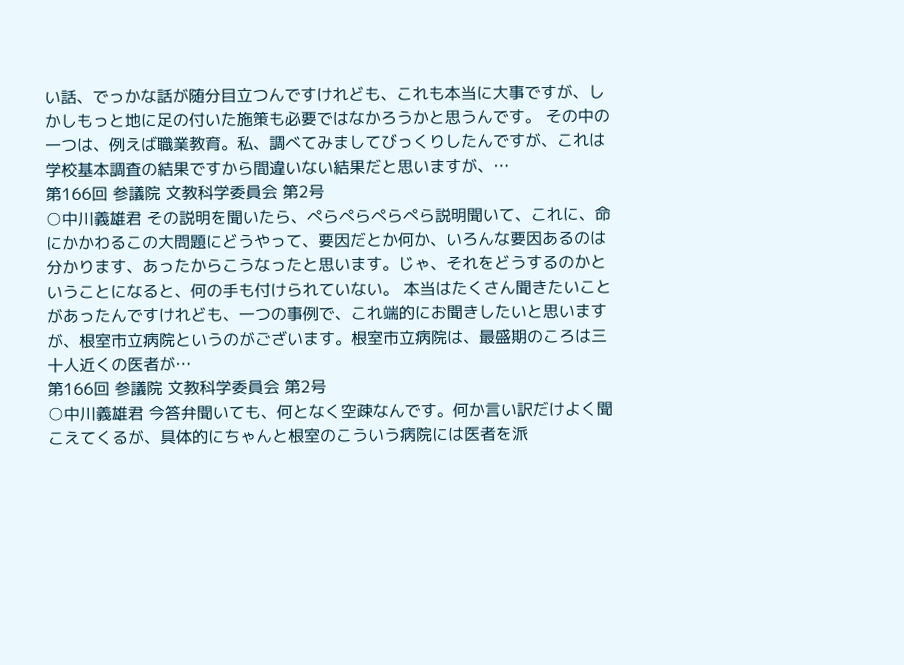い話、でっかな話が随分目立つんですけれども、これも本当に大事ですが、しかしもっと地に足の付いた施策も必要ではなかろうかと思うんです。 その中の一つは、例えば職業教育。私、調べてみましてびっくりしたんですが、これは学校基本調査の結果ですから間違いない結果だと思いますが、…
第166回 参議院 文教科学委員会 第2号
○中川義雄君 その説明を聞いたら、ぺらぺらぺらぺら説明聞いて、これに、命にかかわるこの大問題にどうやって、要因だとか何か、いろんな要因あるのは分かります、あったからこうなったと思います。じゃ、それをどうするのかということになると、何の手も付けられていない。 本当はたくさん聞きたいことがあったんですけれども、一つの事例で、これ端的にお聞きしたいと思いますが、根室市立病院というのがございます。根室市立病院は、最盛期のころは三十人近くの医者が…
第166回 参議院 文教科学委員会 第2号
○中川義雄君 今答弁聞いても、何となく空疎なんです。何か言い訳だけよく聞こえてくるが、具体的にちゃんと根室のこういう病院には医者を派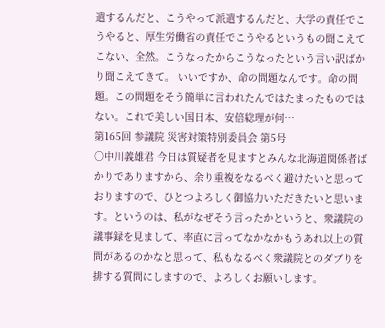遣するんだと、こうやって派遣するんだと、大学の責任でこうやると、厚生労働省の責任でこうやるというもの聞こえてこない、全然。こうなったからこうなったという言い訳ばかり聞こえてきて。 いいですか、命の問題なんです。命の問題。この問題をそう簡単に言われたんではたまったものではない。これで美しい国日本、安倍総理が何…
第165回 参議院 災害対策特別委員会 第5号
○中川義雄君 今日は質疑者を見ますとみんな北海道関係者ばかりでありますから、余り重複をなるべく避けたいと思っておりますので、ひとつよろしく御協力いただきたいと思います。というのは、私がなぜそう言ったかというと、衆議院の議事録を見まして、率直に言ってなかなかもうあれ以上の質問があるのかなと思って、私もなるべく衆議院とのダブりを排する質問にしますので、よろしくお願いします。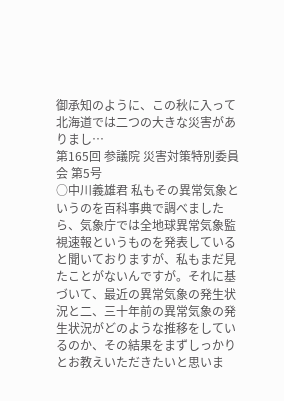御承知のように、この秋に入って北海道では二つの大きな災害がありまし…
第165回 参議院 災害対策特別委員会 第5号
○中川義雄君 私もその異常気象というのを百科事典で調べましたら、気象庁では全地球異常気象監視速報というものを発表していると聞いておりますが、私もまだ見たことがないんですが。それに基づいて、最近の異常気象の発生状況と二、三十年前の異常気象の発生状況がどのような推移をしているのか、その結果をまずしっかりとお教えいただきたいと思いま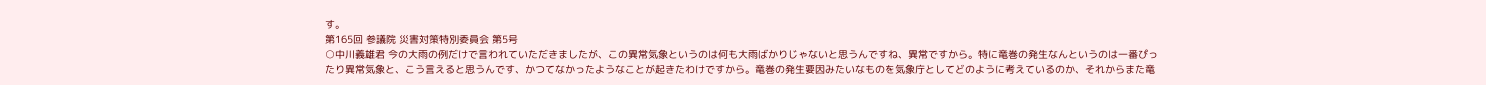す。
第165回 参議院 災害対策特別委員会 第5号
○中川義雄君 今の大雨の例だけで言われていただきましたが、この異常気象というのは何も大雨ばかりじゃないと思うんですね、異常ですから。特に竜巻の発生なんというのは一番ぴったり異常気象と、こう言えると思うんです、かつてなかったようなことが起きたわけですから。竜巻の発生要因みたいなものを気象庁としてどのように考えているのか、それからまた竜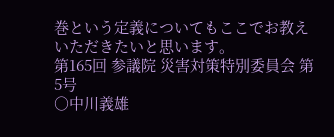巻という定義についてもここでお教えいただきたいと思います。
第165回 参議院 災害対策特別委員会 第5号
○中川義雄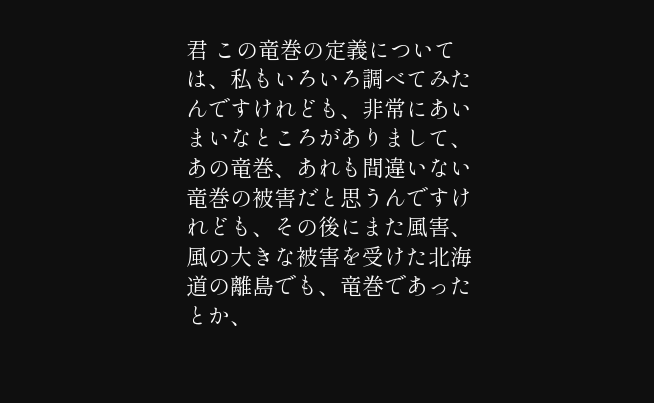君 この竜巻の定義については、私もいろいろ調べてみたんですけれども、非常にあいまいなところがありまして、あの竜巻、あれも間違いない竜巻の被害だと思うんですけれども、その後にまた風害、風の大きな被害を受けた北海道の離島でも、竜巻であったとか、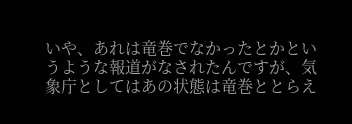いや、あれは竜巻でなかったとかというような報道がなされたんですが、気象庁としてはあの状態は竜巻ととらえ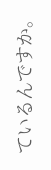ているんですか。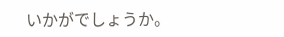いかがでしょうか。